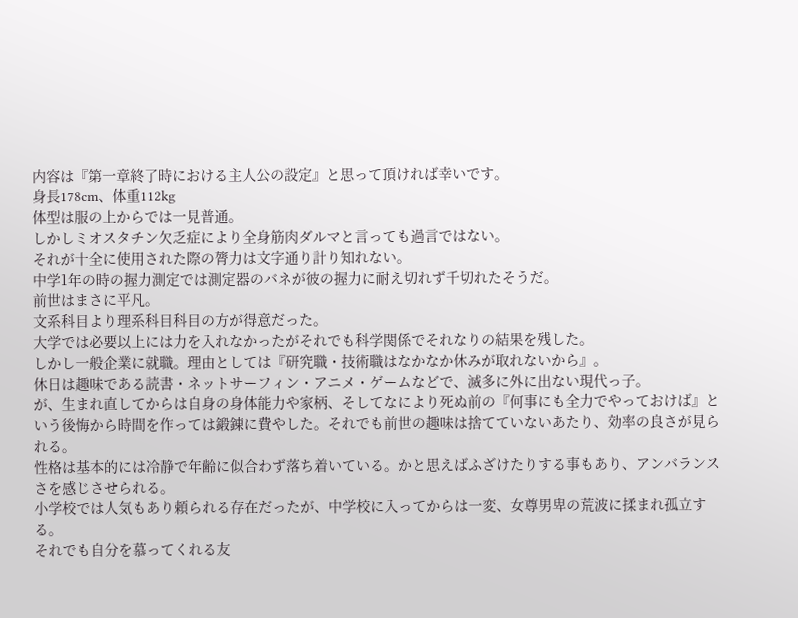内容は『第一章終了時における主人公の設定』と思って頂ければ幸いです。
身長178cm、体重112kg
体型は服の上からでは一見普通。
しかしミオスタチン欠乏症により全身筋肉ダルマと言っても過言ではない。
それが十全に使用された際の膂力は文字通り計り知れない。
中学1年の時の握力測定では測定器のバネが彼の握力に耐え切れず千切れたそうだ。
前世はまさに平凡。
文系科目より理系科目科目の方が得意だった。
大学では必要以上には力を入れなかったがそれでも科学関係でそれなりの結果を残した。
しかし一般企業に就職。理由としては『研究職・技術職はなかなか休みが取れないから』。
休日は趣味である読書・ネットサーフィン・アニメ・ゲームなどで、滅多に外に出ない現代っ子。
が、生まれ直してからは自身の身体能力や家柄、そしてなにより死ぬ前の『何事にも全力でやっておけば』という後悔から時間を作っては鍛錬に費やした。それでも前世の趣味は捨てていないあたり、効率の良さが見られる。
性格は基本的には冷静で年齢に似合わず落ち着いている。かと思えばふざけたりする事もあり、アンバランスさを感じさせられる。
小学校では人気もあり頼られる存在だったが、中学校に入ってからは一変、女尊男卑の荒波に揉まれ孤立する。
それでも自分を慕ってくれる友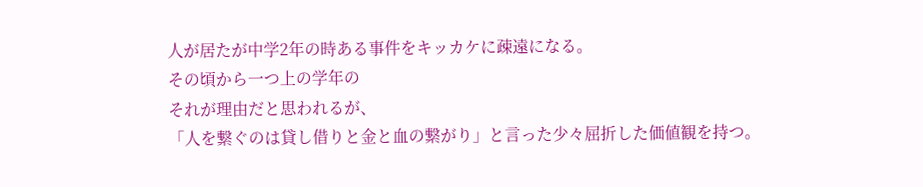人が居たが中学2年の時ある事件をキッカケに疎遠になる。
その頃から一つ上の学年の
それが理由だと思われるが、
「人を繋ぐのは貸し借りと金と血の繋がり」と言った少々屈折した価値観を持つ。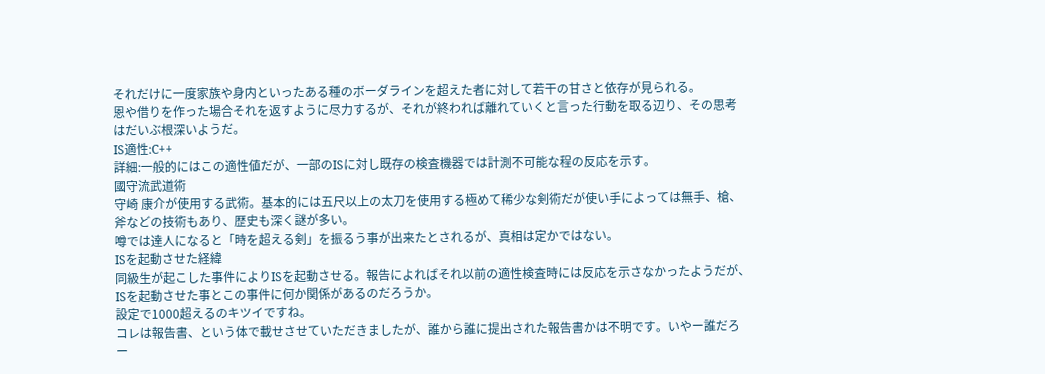それだけに一度家族や身内といったある種のボーダラインを超えた者に対して若干の甘さと依存が見られる。
恩や借りを作った場合それを返すように尽力するが、それが終われば離れていくと言った行動を取る辺り、その思考はだいぶ根深いようだ。
IS適性:C++
詳細:一般的にはこの適性値だが、一部のISに対し既存の検査機器では計測不可能な程の反応を示す。
國守流武道術
守崎 康介が使用する武術。基本的には五尺以上の太刀を使用する極めて稀少な剣術だが使い手によっては無手、槍、斧などの技術もあり、歴史も深く謎が多い。
噂では達人になると「時を超える剣」を振るう事が出来たとされるが、真相は定かではない。
ISを起動させた経緯
同級生が起こした事件によりISを起動させる。報告によればそれ以前の適性検査時には反応を示さなかったようだが、ISを起動させた事とこの事件に何か関係があるのだろうか。
設定で1000超えるのキツイですね。
コレは報告書、という体で載せさせていただきましたが、誰から誰に提出された報告書かは不明です。いやー誰だろー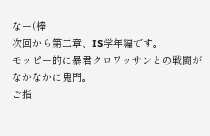なー(棒
次回から第二章、IS学年編です。
モッピー的に暴君クロワッサンとの戦闘がなかなかに鬼門。
ご指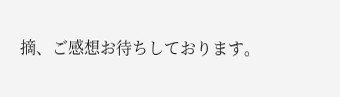摘、ご感想お待ちしております。